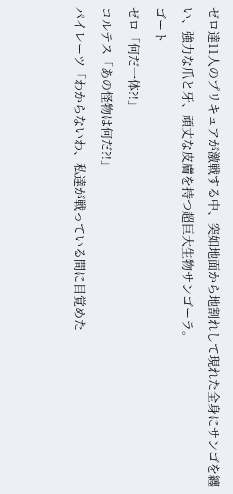ゼロ達11人のプリキュアが激戦する中、突如地面から地割れして現れた全身にサンゴを纏い、強力な爪と牙、頑丈な皮膚を持つ超巨大生物サンゴーラ。
ゴート
ゼロ「何だ一体?!」
コルテス「あの怪物は何だ?!」
パイレーツ「わからないわ、私達が戦っている間に目覚めた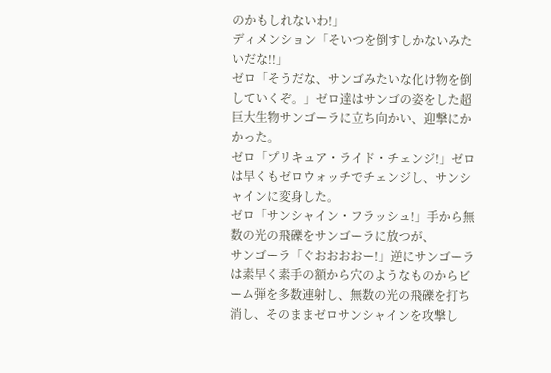のかもしれないわ!」
ディメンション「そいつを倒すしかないみたいだな!!」
ゼロ「そうだな、サンゴみたいな化け物を倒していくぞ。」ゼロ達はサンゴの姿をした超巨大生物サンゴーラに立ち向かい、迎撃にかかった。
ゼロ「プリキュア・ライド・チェンジ!」ゼロは早くもゼロウォッチでチェンジし、サンシャインに変身した。
ゼロ「サンシャイン・フラッシュ!」手から無数の光の飛礫をサンゴーラに放つが、
サンゴーラ「ぐおおおおー!」逆にサンゴーラは素早く素手の額から穴のようなものからビーム弾を多数連射し、無数の光の飛礫を打ち消し、そのままゼロサンシャインを攻撃し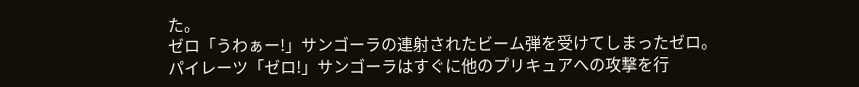た。
ゼロ「うわぁー!」サンゴーラの連射されたビーム弾を受けてしまったゼロ。
パイレーツ「ゼロ!」サンゴーラはすぐに他のプリキュアへの攻撃を行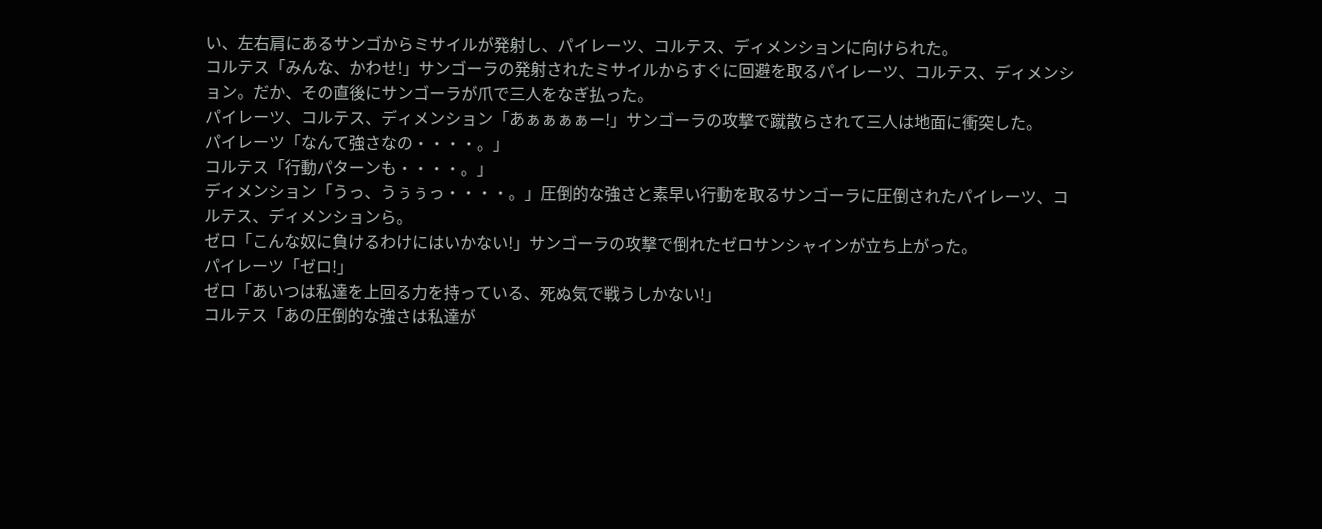い、左右肩にあるサンゴからミサイルが発射し、パイレーツ、コルテス、ディメンションに向けられた。
コルテス「みんな、かわせ!」サンゴーラの発射されたミサイルからすぐに回避を取るパイレーツ、コルテス、ディメンション。だか、その直後にサンゴーラが爪で三人をなぎ払った。
パイレーツ、コルテス、ディメンション「あぁぁぁぁー!」サンゴーラの攻撃で蹴散らされて三人は地面に衝突した。
パイレーツ「なんて強さなの・・・・。」
コルテス「行動パターンも・・・・。」
ディメンション「うっ、うぅぅっ・・・・。」圧倒的な強さと素早い行動を取るサンゴーラに圧倒されたパイレーツ、コルテス、ディメンションら。
ゼロ「こんな奴に負けるわけにはいかない!」サンゴーラの攻撃で倒れたゼロサンシャインが立ち上がった。
パイレーツ「ゼロ!」
ゼロ「あいつは私達を上回る力を持っている、死ぬ気で戦うしかない!」
コルテス「あの圧倒的な強さは私達が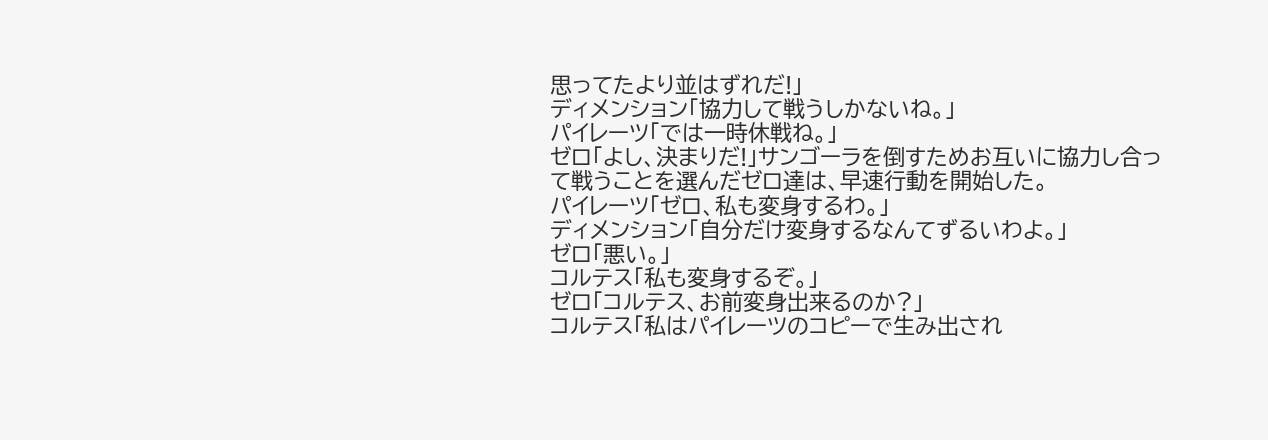思ってたより並はずれだ!」
ディメンション「協力して戦うしかないね。」
パイレーツ「では一時休戦ね。」
ゼロ「よし、決まりだ!」サンゴーラを倒すためお互いに協力し合って戦うことを選んだゼロ達は、早速行動を開始した。
パイレーツ「ゼロ、私も変身するわ。」
ディメンション「自分だけ変身するなんてずるいわよ。」
ゼロ「悪い。」
コルテス「私も変身するぞ。」
ゼロ「コルテス、お前変身出来るのか?」
コルテス「私はパイレーツのコピーで生み出され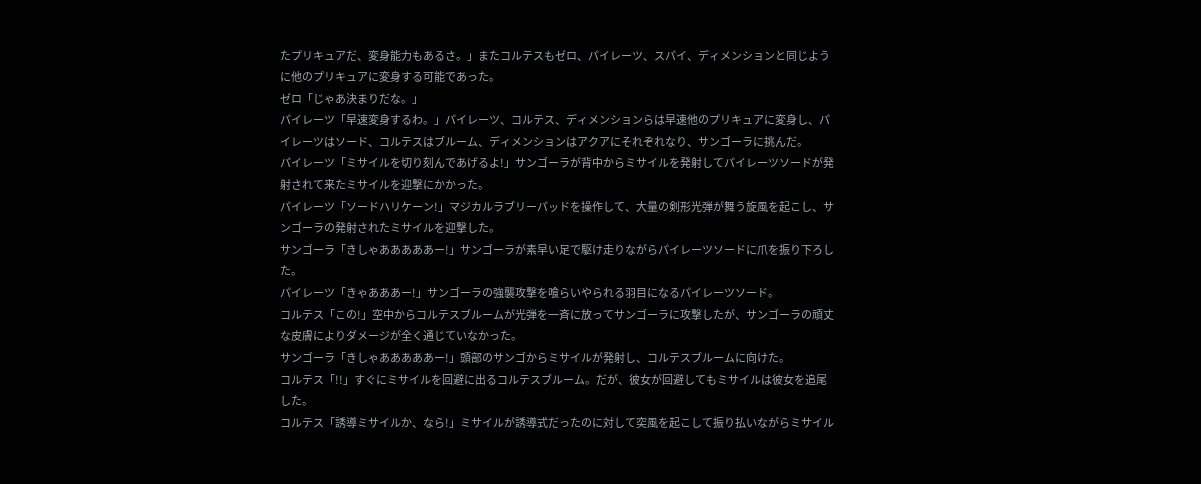たプリキュアだ、変身能力もあるさ。」またコルテスもゼロ、パイレーツ、スパイ、ディメンションと同じように他のプリキュアに変身する可能であった。
ゼロ「じゃあ決まりだな。」
パイレーツ「早速変身するわ。」パイレーツ、コルテス、ディメンションらは早速他のプリキュアに変身し、パイレーツはソード、コルテスはブルーム、ディメンションはアクアにそれぞれなり、サンゴーラに挑んだ。
パイレーツ「ミサイルを切り刻んであげるよ!」サンゴーラが背中からミサイルを発射してパイレーツソードが発射されて来たミサイルを迎撃にかかった。
パイレーツ「ソードハリケーン!」マジカルラブリーパッドを操作して、大量の剣形光弾が舞う旋風を起こし、サンゴーラの発射されたミサイルを迎撃した。
サンゴーラ「きしゃあああああー!」サンゴーラが素早い足で駆け走りながらパイレーツソードに爪を振り下ろした。
パイレーツ「きゃあああー!」サンゴーラの強襲攻撃を喰らいやられる羽目になるパイレーツソード。
コルテス「この!」空中からコルテスブルームが光弾を一斉に放ってサンゴーラに攻撃したが、サンゴーラの頑丈な皮膚によりダメージが全く通じていなかった。
サンゴーラ「きしゃあああああー!」頭部のサンゴからミサイルが発射し、コルテスブルームに向けた。
コルテス「!!」すぐにミサイルを回避に出るコルテスブルーム。だが、彼女が回避してもミサイルは彼女を追尾した。
コルテス「誘導ミサイルか、なら!」ミサイルが誘導式だったのに対して突風を起こして振り払いながらミサイル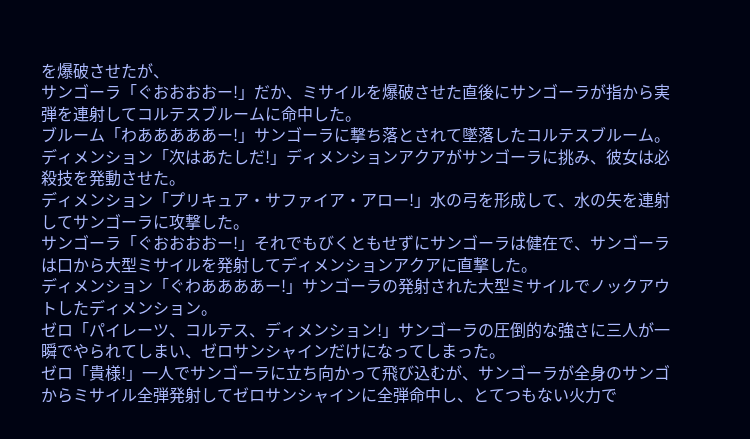を爆破させたが、
サンゴーラ「ぐおおおおー!」だか、ミサイルを爆破させた直後にサンゴーラが指から実弾を連射してコルテスブルームに命中した。
ブルーム「わあああああー!」サンゴーラに撃ち落とされて墜落したコルテスブルーム。
ディメンション「次はあたしだ!」ディメンションアクアがサンゴーラに挑み、彼女は必殺技を発動させた。
ディメンション「プリキュア・サファイア・アロー!」水の弓を形成して、水の矢を連射してサンゴーラに攻撃した。
サンゴーラ「ぐおおおおー!」それでもびくともせずにサンゴーラは健在で、サンゴーラは口から大型ミサイルを発射してディメンションアクアに直撃した。
ディメンション「ぐわああああー!」サンゴーラの発射された大型ミサイルでノックアウトしたディメンション。
ゼロ「パイレーツ、コルテス、ディメンション!」サンゴーラの圧倒的な強さに三人が一瞬でやられてしまい、ゼロサンシャインだけになってしまった。
ゼロ「貴様!」一人でサンゴーラに立ち向かって飛び込むが、サンゴーラが全身のサンゴからミサイル全弾発射してゼロサンシャインに全弾命中し、とてつもない火力で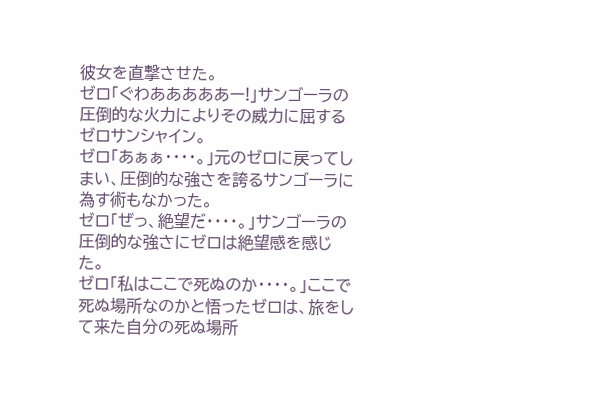彼女を直撃させた。
ゼロ「ぐわあああああー!」サンゴーラの圧倒的な火力によりその威力に屈するゼロサンシャイン。
ゼロ「あぁぁ・・・・。」元のゼロに戻ってしまい、圧倒的な強さを誇るサンゴーラに為す術もなかった。
ゼロ「ぜっ、絶望だ・・・・。」サンゴーラの圧倒的な強さにゼロは絶望感を感じた。
ゼロ「私はここで死ぬのか・・・・。」ここで死ぬ場所なのかと悟ったゼロは、旅をして来た自分の死ぬ場所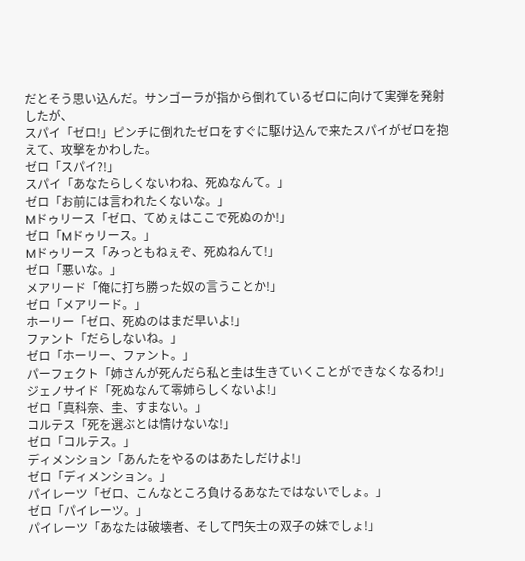だとそう思い込んだ。サンゴーラが指から倒れているゼロに向けて実弾を発射したが、
スパイ「ゼロ!」ピンチに倒れたゼロをすぐに駆け込んで来たスパイがゼロを抱えて、攻撃をかわした。
ゼロ「スパイ?!」
スパイ「あなたらしくないわね、死ぬなんて。」
ゼロ「お前には言われたくないな。」
Mドゥリース「ゼロ、てめぇはここで死ぬのか!」
ゼロ「Mドゥリース。」
Mドゥリース「みっともねぇぞ、死ぬねんて!」
ゼロ「悪いな。」
メアリード「俺に打ち勝った奴の言うことか!」
ゼロ「メアリード。」
ホーリー「ゼロ、死ぬのはまだ早いよ!」
ファント「だらしないね。」
ゼロ「ホーリー、ファント。」
パーフェクト「姉さんが死んだら私と圭は生きていくことができなくなるわ!」
ジェノサイド「死ぬなんて零姉らしくないよ!」
ゼロ「真科奈、圭、すまない。」
コルテス「死を選ぶとは情けないな!」
ゼロ「コルテス。」
ディメンション「あんたをやるのはあたしだけよ!」
ゼロ「ディメンション。」
パイレーツ「ゼロ、こんなところ負けるあなたではないでしょ。」
ゼロ「パイレーツ。」
パイレーツ「あなたは破壊者、そして門矢士の双子の妹でしょ!」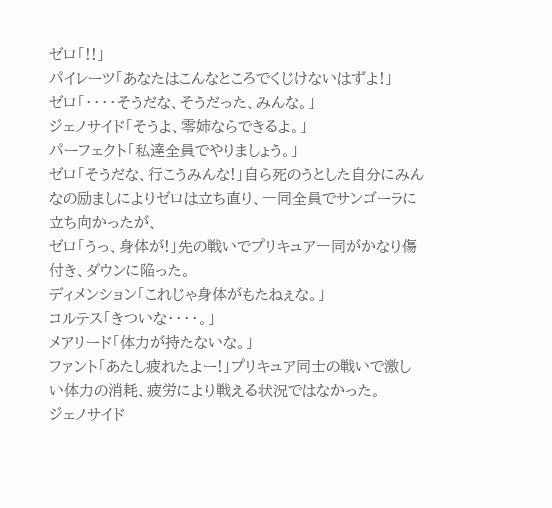ゼロ「!!」
パイレーツ「あなたはこんなところでくじけないはずよ!」
ゼロ「・・・・そうだな、そうだった、みんな。」
ジェノサイド「そうよ、零姉ならできるよ。」
パーフェクト「私達全員でやりましょう。」
ゼロ「そうだな、行こうみんな!」自ら死のうとした自分にみんなの励ましによりゼロは立ち直り、一同全員でサンゴーラに立ち向かったが、
ゼロ「うっ、身体が!」先の戦いでプリキュア一同がかなり傷付き、ダウンに陥った。
ディメンション「これじゃ身体がもたねぇな。」
コルテス「きついな・・・・。」
メアリード「体力が持たないな。」
ファント「あたし疲れたよー!」プリキュア同士の戦いで激しい体力の消耗、疲労により戦える状況ではなかった。
ジェノサイド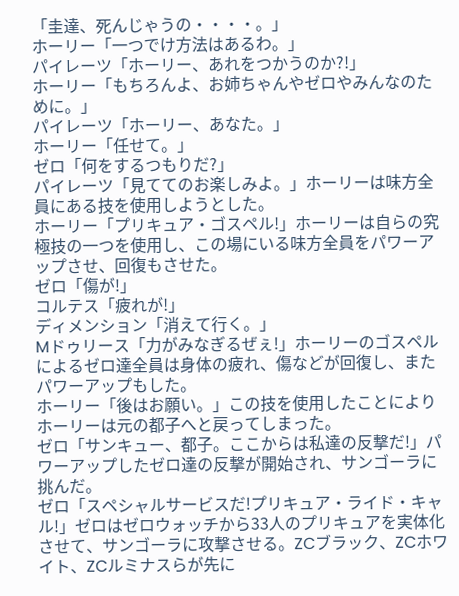「圭達、死んじゃうの・・・・。」
ホーリー「一つでけ方法はあるわ。」
パイレーツ「ホーリー、あれをつかうのか?!」
ホーリー「もちろんよ、お姉ちゃんやゼロやみんなのために。」
パイレーツ「ホーリー、あなた。」
ホーリー「任せて。」
ゼロ「何をするつもりだ?」
パイレーツ「見ててのお楽しみよ。」ホーリーは味方全員にある技を使用しようとした。
ホーリー「プリキュア・ゴスペル!」ホーリーは自らの究極技の一つを使用し、この場にいる味方全員をパワーアップさせ、回復もさせた。
ゼロ「傷が!」
コルテス「疲れが!」
ディメンション「消えて行く。」
Mドゥリース「力がみなぎるぜぇ!」ホーリーのゴスペルによるゼロ達全員は身体の疲れ、傷などが回復し、またパワーアップもした。
ホーリー「後はお願い。」この技を使用したことによりホーリーは元の都子へと戻ってしまった。
ゼロ「サンキュー、都子。ここからは私達の反撃だ!」パワーアップしたゼロ達の反撃が開始され、サンゴーラに挑んだ。
ゼロ「スペシャルサービスだ!プリキュア・ライド・キャル!」ゼロはゼロウォッチから33人のプリキュアを実体化させて、サンゴーラに攻撃させる。ZCブラック、ZCホワイト、ZCルミナスらが先に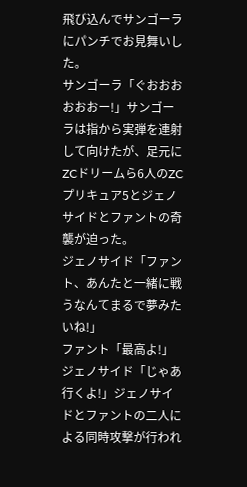飛び込んでサンゴーラにパンチでお見舞いした。
サンゴーラ「ぐおおおおおおー!」サンゴーラは指から実弾を連射して向けたが、足元にZCドリームら6人のZCプリキュア5とジェノサイドとファントの奇襲が迫った。
ジェノサイド「ファント、あんたと一緒に戦うなんてまるで夢みたいね!」
ファント「最高よ!」
ジェノサイド「じゃあ行くよ!」ジェノサイドとファントの二人による同時攻撃が行われ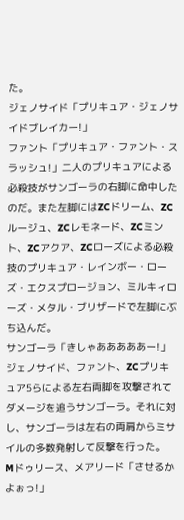た。
ジェノサイド「プリキュア・ジェノサイドブレイカー!」
ファント「プリキュア・ファント・スラッシュ!」二人のプリキュアによる必殺技がサンゴーラの右脚に命中したのだ。また左脚にはZCドリーム、ZCルージュ、ZCレモネード、ZCミント、ZCアクア、ZCローズによる必殺技のプリキュア・レインボー・ローズ・エクスプロージョン、ミルキィローズ・メタル・ブリザードで左脚にぶち込んだ。
サンゴーラ「きしゃあああああー!」ジェノサイド、ファント、ZCプリキュア5らによる左右両脚を攻撃されてダメージを追うサンゴーラ。それに対し、サンゴーラは左右の両肩からミサイルの多数発射して反撃を行った。
Mドゥリース、メアリード「させるかよぉっ!」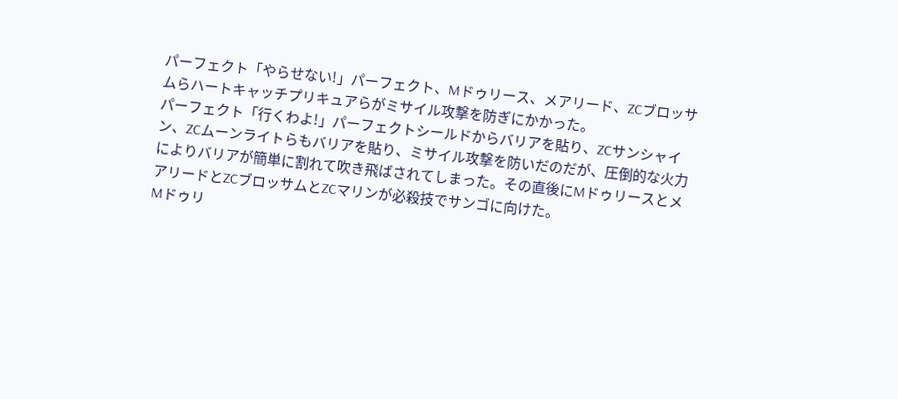パーフェクト「やらせない!」パーフェクト、Mドゥリース、メアリード、ZCブロッサムらハートキャッチプリキュアらがミサイル攻撃を防ぎにかかった。
パーフェクト「行くわよ!」パーフェクトシールドからバリアを貼り、ZCサンシャイン、ZCムーンライトらもバリアを貼り、ミサイル攻撃を防いだのだが、圧倒的な火力によりバリアが簡単に割れて吹き飛ばされてしまった。その直後にMドゥリースとメアリードとZCブロッサムとZCマリンが必殺技でサンゴに向けた。
Mドゥリ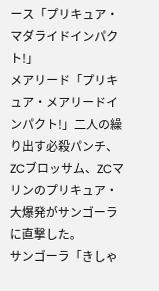ース「プリキュア・マダライドインパクト!」
メアリード「プリキュア・メアリードインパクト!」二人の繰り出す必殺パンチ、ZCブロッサム、ZCマリンのプリキュア・大爆発がサンゴーラに直撃した。
サンゴーラ「きしゃ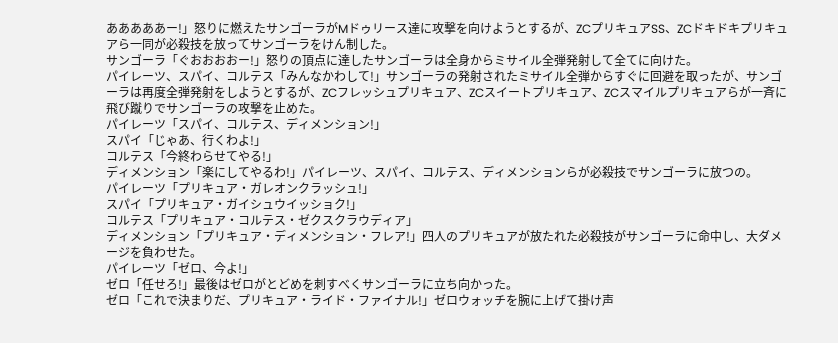あああああー!」怒りに燃えたサンゴーラがMドゥリース達に攻撃を向けようとするが、ZCプリキュアSS、ZCドキドキプリキュアら一同が必殺技を放ってサンゴーラをけん制した。
サンゴーラ「ぐおおおおー!」怒りの頂点に達したサンゴーラは全身からミサイル全弾発射して全てに向けた。
パイレーツ、スパイ、コルテス「みんなかわして!」サンゴーラの発射されたミサイル全弾からすぐに回避を取ったが、サンゴーラは再度全弾発射をしようとするが、ZCフレッシュプリキュア、ZCスイートプリキュア、ZCスマイルプリキュアらが一斉に飛び蹴りでサンゴーラの攻撃を止めた。
パイレーツ「スパイ、コルテス、ディメンション!」
スパイ「じゃあ、行くわよ!」
コルテス「今終わらせてやる!」
ディメンション「楽にしてやるわ!」パイレーツ、スパイ、コルテス、ディメンションらが必殺技でサンゴーラに放つの。
パイレーツ「プリキュア・ガレオンクラッシュ!」
スパイ「プリキュア・ガイシュウイッショク!」
コルテス「プリキュア・コルテス・ゼクスクラウディア」
ディメンション「プリキュア・ディメンション・フレア!」四人のプリキュアが放たれた必殺技がサンゴーラに命中し、大ダメージを負わせた。
パイレーツ「ゼロ、今よ!」
ゼロ「任せろ!」最後はゼロがとどめを刺すべくサンゴーラに立ち向かった。
ゼロ「これで決まりだ、プリキュア・ライド・ファイナル!」ゼロウォッチを腕に上げて掛け声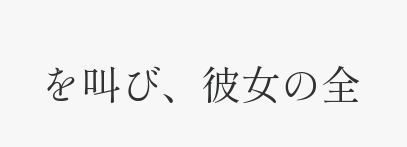を叫び、彼女の全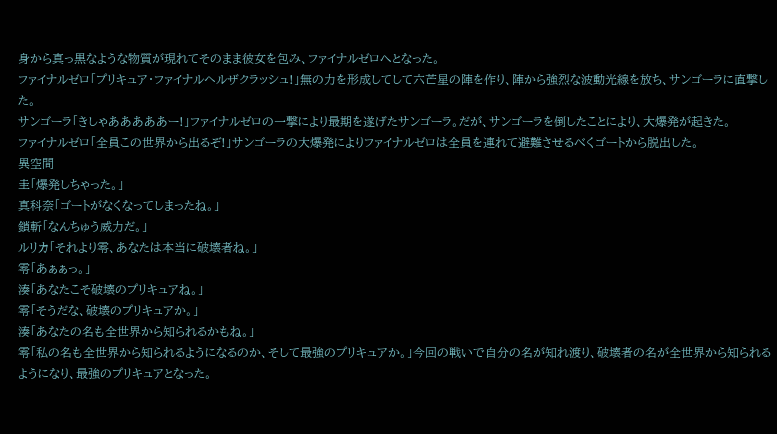身から真っ黒なような物質が現れてそのまま彼女を包み、ファイナルゼロへとなった。
ファイナルゼロ「プリキュア・ファイナルヘルザクラッシュ!」無の力を形成してして六芒星の陣を作り、陣から強烈な波動光線を放ち、サンゴーラに直撃した。
サンゴーラ「きしゃあああああー!」ファイナルゼロの一撃により最期を遂げたサンゴーラ。だが、サンゴーラを倒したことにより、大爆発が起きた。
ファイナルゼロ「全員この世界から出るぞ!」サンゴーラの大爆発によりファイナルゼロは全員を連れて避難させるべくゴートから脱出した。
異空間
圭「爆発しちゃった。」
真科奈「ゴートがなくなってしまったね。」
鎖斬「なんちゅう威力だ。」
ルリカ「それより零、あなたは本当に破壊者ね。」
零「あぁぁっ。」
湊「あなたこそ破壊のプリキュアね。」
零「そうだな、破壊のプリキュアか。」
湊「あなたの名も全世界から知られるかもね。」
零「私の名も全世界から知られるようになるのか、そして最強のプリキュアか。」今回の戦いで自分の名が知れ渡り、破壊者の名が全世界から知られるようになり、最強のプリキュアとなった。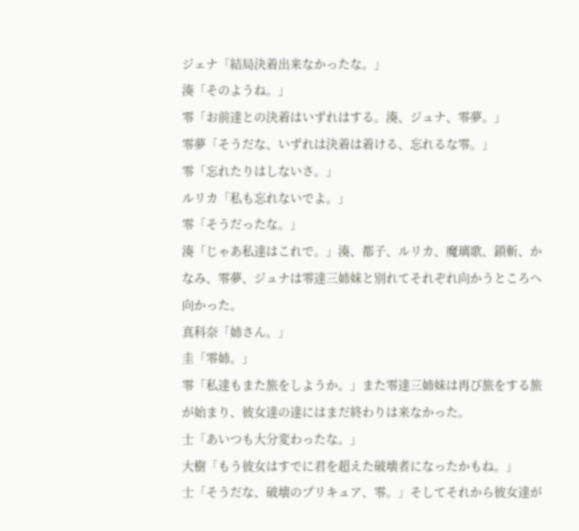ジェナ「結局決着出来なかったな。」
湊「そのようね。」
零「お前達との決着はいずれはする。湊、ジュナ、零夢。」
零夢「そうだな、いずれは決着は着ける、忘れるな零。」
零「忘れたりはしないさ。」
ルリカ「私も忘れないでよ。」
零「そうだったな。」
湊「じゃあ私達はこれで。」湊、都子、ルリカ、魔璃歌、鎖斬、かなみ、零夢、ジュナは零達三姉妹と別れてそれぞれ向かうところへ向かった。
真科奈「姉さん。」
圭「零姉。」
零「私達もまた旅をしようか。」また零達三姉妹は再び旅をする旅が始まり、彼女達の達にはまだ終わりは来なかった。
士「あいつも大分変わったな。」
大樹「もう彼女はすでに君を超えた破壊者になったかもね。」
士「そうだな、破壊のプリキュア、零。」そしてそれから彼女達が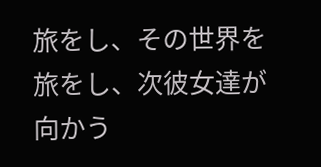旅をし、その世界を旅をし、次彼女達が向かう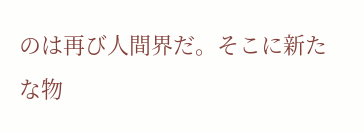のは再び人間界だ。そこに新たな物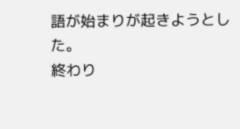語が始まりが起きようとした。
終わり